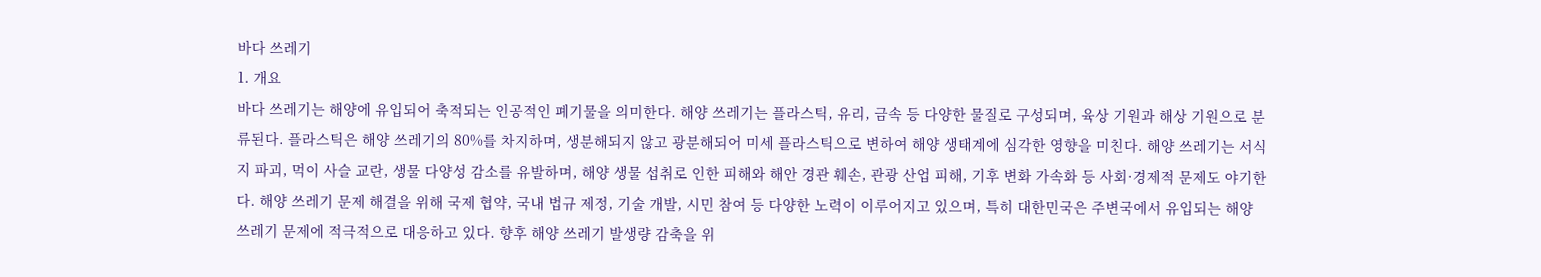바다 쓰레기
1. 개요
바다 쓰레기는 해양에 유입되어 축적되는 인공적인 폐기물을 의미한다. 해양 쓰레기는 플라스틱, 유리, 금속 등 다양한 물질로 구성되며, 육상 기원과 해상 기원으로 분류된다. 플라스틱은 해양 쓰레기의 80%를 차지하며, 생분해되지 않고 광분해되어 미세 플라스틱으로 변하여 해양 생태계에 심각한 영향을 미친다. 해양 쓰레기는 서식지 파괴, 먹이 사슬 교란, 생물 다양성 감소를 유발하며, 해양 생물 섭취로 인한 피해와 해안 경관 훼손, 관광 산업 피해, 기후 변화 가속화 등 사회·경제적 문제도 야기한다. 해양 쓰레기 문제 해결을 위해 국제 협약, 국내 법규 제정, 기술 개발, 시민 참여 등 다양한 노력이 이루어지고 있으며, 특히 대한민국은 주변국에서 유입되는 해양 쓰레기 문제에 적극적으로 대응하고 있다. 향후 해양 쓰레기 발생량 감축을 위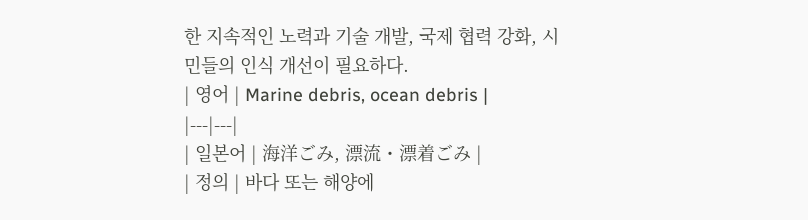한 지속적인 노력과 기술 개발, 국제 협력 강화, 시민들의 인식 개선이 필요하다.
| 영어 | Marine debris, ocean debris |
|---|---|
| 일본어 | 海洋ごみ, 漂流・漂着ごみ |
| 정의 | 바다 또는 해양에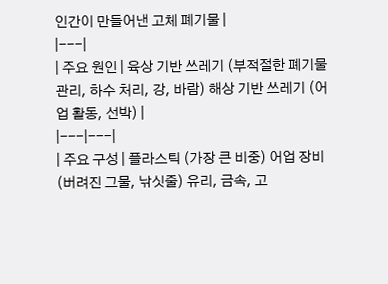인간이 만들어낸 고체 폐기물 |
|---|
| 주요 원인 | 육상 기반 쓰레기 (부적절한 폐기물 관리, 하수 처리, 강, 바람) 해상 기반 쓰레기 (어업 활동, 선박) |
|---|---|
| 주요 구성 | 플라스틱 (가장 큰 비중) 어업 장비 (버려진 그물, 낚싯줄) 유리, 금속, 고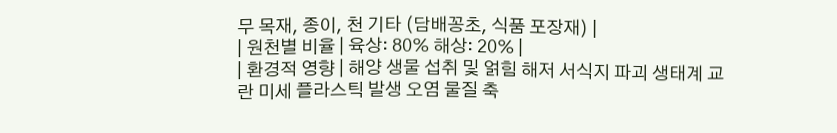무 목재, 종이, 천 기타 (담배꽁초, 식품 포장재) |
| 원천별 비율 | 육상: 80% 해상: 20% |
| 환경적 영향 | 해양 생물 섭취 및 얽힘 해저 서식지 파괴 생태계 교란 미세 플라스틱 발생 오염 물질 축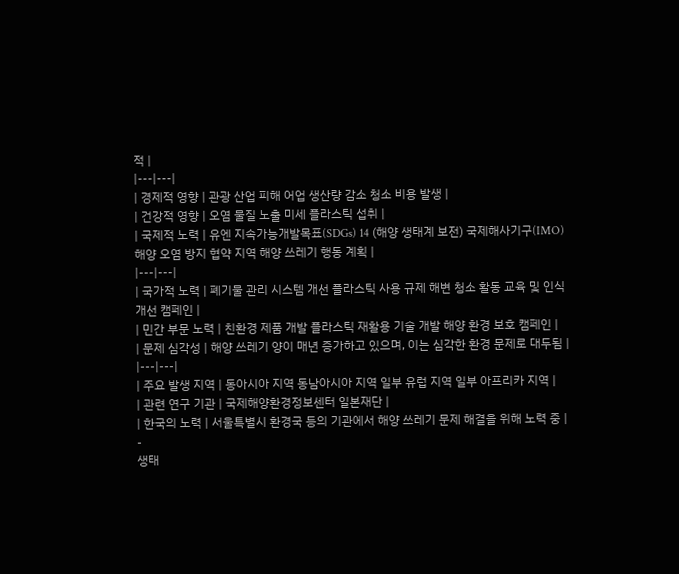적 |
|---|---|
| 경제적 영향 | 관광 산업 피해 어업 생산량 감소 청소 비용 발생 |
| 건강적 영향 | 오염 물질 노출 미세 플라스틱 섭취 |
| 국제적 노력 | 유엔 지속가능개발목표(SDGs) 14 (해양 생태계 보전) 국제해사기구(IMO) 해양 오염 방지 협약 지역 해양 쓰레기 행동 계획 |
|---|---|
| 국가적 노력 | 폐기물 관리 시스템 개선 플라스틱 사용 규제 해변 청소 활동 교육 및 인식 개선 캠페인 |
| 민간 부문 노력 | 친환경 제품 개발 플라스틱 재활용 기술 개발 해양 환경 보호 캠페인 |
| 문제 심각성 | 해양 쓰레기 양이 매년 증가하고 있으며, 이는 심각한 환경 문제로 대두됨 |
|---|---|
| 주요 발생 지역 | 동아시아 지역 동남아시아 지역 일부 유럽 지역 일부 아프리카 지역 |
| 관련 연구 기관 | 국제해양환경정보센터 일본재단 |
| 한국의 노력 | 서울특별시 환경국 등의 기관에서 해양 쓰레기 문제 해결을 위해 노력 중 |
-
생태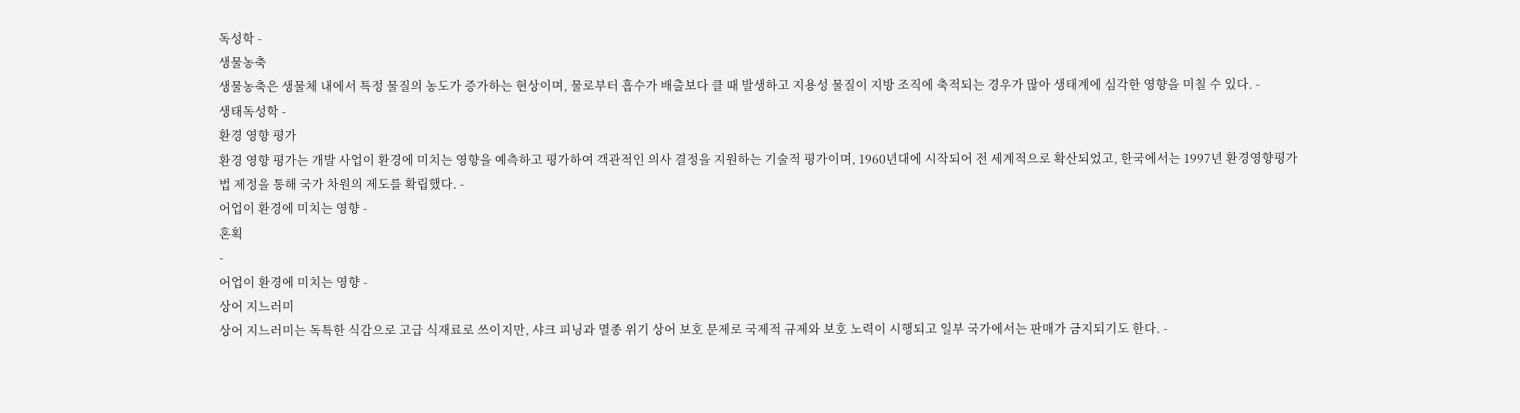독성학 -
생물농축
생물농축은 생물체 내에서 특정 물질의 농도가 증가하는 현상이며, 물로부터 흡수가 배출보다 클 때 발생하고 지용성 물질이 지방 조직에 축적되는 경우가 많아 생태계에 심각한 영향을 미칠 수 있다. -
생태독성학 -
환경 영향 평가
환경 영향 평가는 개발 사업이 환경에 미치는 영향을 예측하고 평가하여 객관적인 의사 결정을 지원하는 기술적 평가이며, 1960년대에 시작되어 전 세계적으로 확산되었고, 한국에서는 1997년 환경영향평가법 제정을 통해 국가 차원의 제도를 확립했다. -
어업이 환경에 미치는 영향 -
혼획
-
어업이 환경에 미치는 영향 -
상어 지느러미
상어 지느러미는 독특한 식감으로 고급 식재료로 쓰이지만, 샤크 피닝과 멸종 위기 상어 보호 문제로 국제적 규제와 보호 노력이 시행되고 일부 국가에서는 판매가 금지되기도 한다. -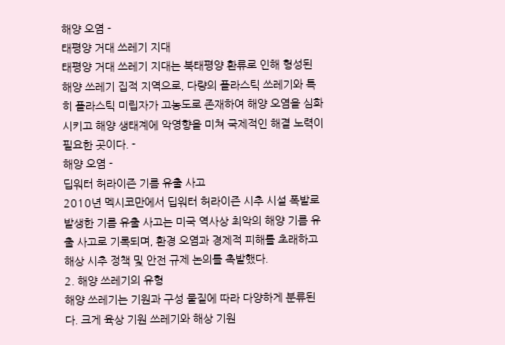해양 오염 -
태평양 거대 쓰레기 지대
태평양 거대 쓰레기 지대는 북태평양 환류로 인해 형성된 해양 쓰레기 집적 지역으로, 다량의 플라스틱 쓰레기와 특히 플라스틱 미립자가 고농도로 존재하여 해양 오염을 심화시키고 해양 생태계에 악영향을 미쳐 국제적인 해결 노력이 필요한 곳이다. -
해양 오염 -
딥워터 허라이즌 기름 유출 사고
2010년 멕시코만에서 딥워터 허라이즌 시추 시설 폭발로 발생한 기름 유출 사고는 미국 역사상 최악의 해양 기름 유출 사고로 기록되며, 환경 오염과 경제적 피해를 초래하고 해상 시추 정책 및 안전 규제 논의를 촉발했다.
2. 해양 쓰레기의 유형
해양 쓰레기는 기원과 구성 물질에 따라 다양하게 분류된다. 크게 육상 기원 쓰레기와 해상 기원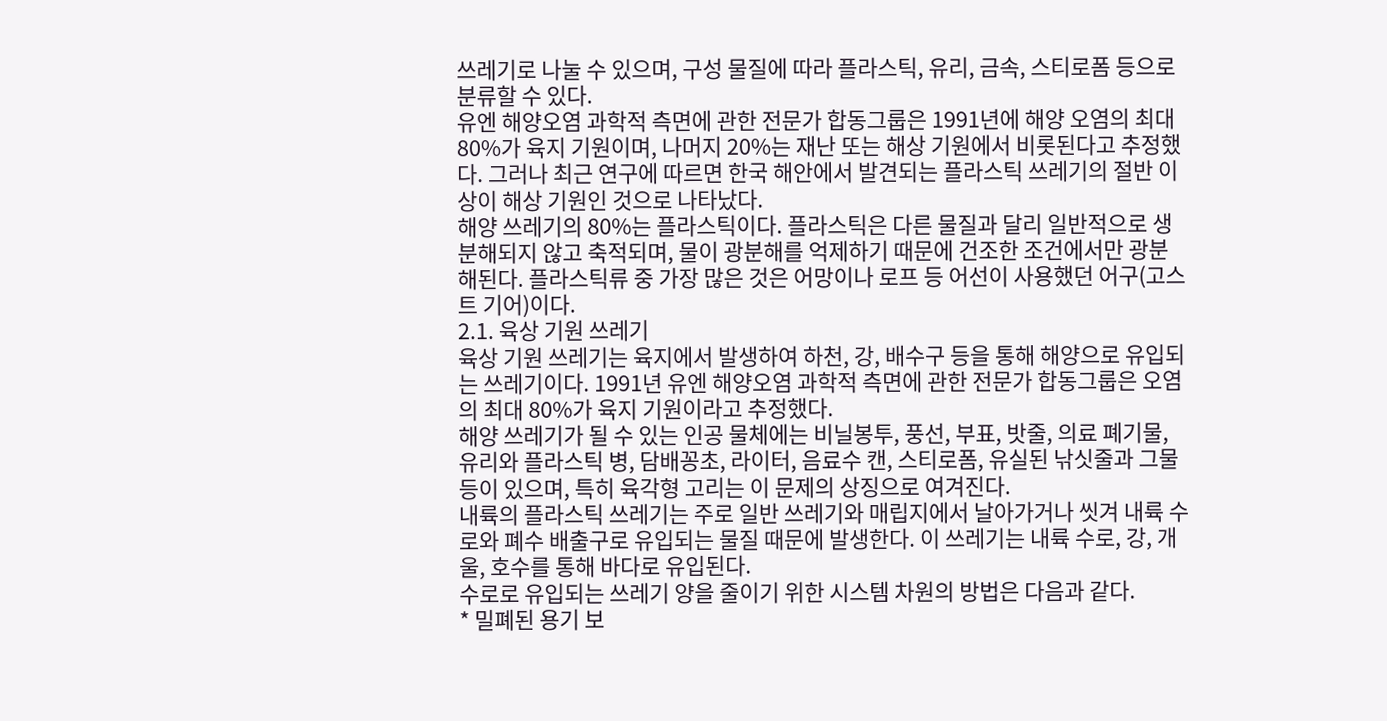쓰레기로 나눌 수 있으며, 구성 물질에 따라 플라스틱, 유리, 금속, 스티로폼 등으로 분류할 수 있다.
유엔 해양오염 과학적 측면에 관한 전문가 합동그룹은 1991년에 해양 오염의 최대 80%가 육지 기원이며, 나머지 20%는 재난 또는 해상 기원에서 비롯된다고 추정했다. 그러나 최근 연구에 따르면 한국 해안에서 발견되는 플라스틱 쓰레기의 절반 이상이 해상 기원인 것으로 나타났다.
해양 쓰레기의 80%는 플라스틱이다. 플라스틱은 다른 물질과 달리 일반적으로 생분해되지 않고 축적되며, 물이 광분해를 억제하기 때문에 건조한 조건에서만 광분해된다. 플라스틱류 중 가장 많은 것은 어망이나 로프 등 어선이 사용했던 어구(고스트 기어)이다.
2.1. 육상 기원 쓰레기
육상 기원 쓰레기는 육지에서 발생하여 하천, 강, 배수구 등을 통해 해양으로 유입되는 쓰레기이다. 1991년 유엔 해양오염 과학적 측면에 관한 전문가 합동그룹은 오염의 최대 80%가 육지 기원이라고 추정했다.
해양 쓰레기가 될 수 있는 인공 물체에는 비닐봉투, 풍선, 부표, 밧줄, 의료 폐기물, 유리와 플라스틱 병, 담배꽁초, 라이터, 음료수 캔, 스티로폼, 유실된 낚싯줄과 그물 등이 있으며, 특히 육각형 고리는 이 문제의 상징으로 여겨진다.
내륙의 플라스틱 쓰레기는 주로 일반 쓰레기와 매립지에서 날아가거나 씻겨 내륙 수로와 폐수 배출구로 유입되는 물질 때문에 발생한다. 이 쓰레기는 내륙 수로, 강, 개울, 호수를 통해 바다로 유입된다.
수로로 유입되는 쓰레기 양을 줄이기 위한 시스템 차원의 방법은 다음과 같다.
* 밀폐된 용기 보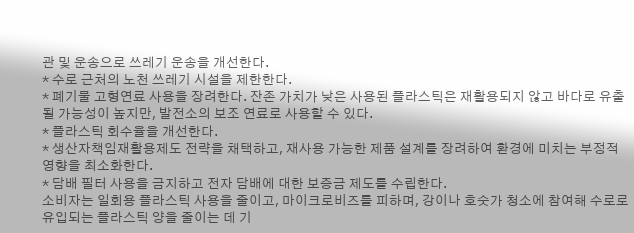관 및 운송으로 쓰레기 운송을 개선한다.
* 수로 근처의 노천 쓰레기 시설을 제한한다.
* 폐기물 고형연료 사용을 장려한다. 잔존 가치가 낮은 사용된 플라스틱은 재활용되지 않고 바다로 유출될 가능성이 높지만, 발전소의 보조 연료로 사용할 수 있다.
* 플라스틱 회수율을 개선한다.
* 생산자책임재활용제도 전략을 채택하고, 재사용 가능한 제품 설계를 장려하여 환경에 미치는 부정적 영향을 최소화한다.
* 담배 필터 사용을 금지하고 전자 담배에 대한 보증금 제도를 수립한다.
소비자는 일회용 플라스틱 사용을 줄이고, 마이크로비즈를 피하며, 강이나 호숫가 청소에 참여해 수로로 유입되는 플라스틱 양을 줄이는 데 기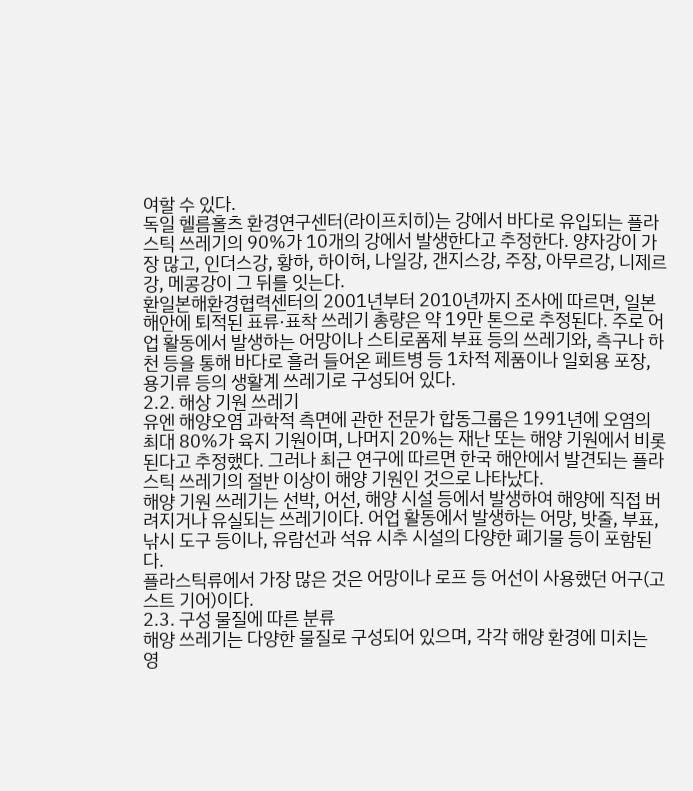여할 수 있다.
독일 헬름홀츠 환경연구센터(라이프치히)는 강에서 바다로 유입되는 플라스틱 쓰레기의 90%가 10개의 강에서 발생한다고 추정한다. 양자강이 가장 많고, 인더스강, 황하, 하이허, 나일강, 갠지스강, 주장, 아무르강, 니제르강, 메콩강이 그 뒤를 잇는다.
환일본해환경협력센터의 2001년부터 2010년까지 조사에 따르면, 일본 해안에 퇴적된 표류·표착 쓰레기 총량은 약 19만 톤으로 추정된다. 주로 어업 활동에서 발생하는 어망이나 스티로폼제 부표 등의 쓰레기와, 측구나 하천 등을 통해 바다로 흘러 들어온 페트병 등 1차적 제품이나 일회용 포장, 용기류 등의 생활계 쓰레기로 구성되어 있다.
2.2. 해상 기원 쓰레기
유엔 해양오염 과학적 측면에 관한 전문가 합동그룹은 1991년에 오염의 최대 80%가 육지 기원이며, 나머지 20%는 재난 또는 해양 기원에서 비롯된다고 추정했다. 그러나 최근 연구에 따르면 한국 해안에서 발견되는 플라스틱 쓰레기의 절반 이상이 해양 기원인 것으로 나타났다.
해양 기원 쓰레기는 선박, 어선, 해양 시설 등에서 발생하여 해양에 직접 버려지거나 유실되는 쓰레기이다. 어업 활동에서 발생하는 어망, 밧줄, 부표, 낚시 도구 등이나, 유람선과 석유 시추 시설의 다양한 폐기물 등이 포함된다.
플라스틱류에서 가장 많은 것은 어망이나 로프 등 어선이 사용했던 어구(고스트 기어)이다.
2.3. 구성 물질에 따른 분류
해양 쓰레기는 다양한 물질로 구성되어 있으며, 각각 해양 환경에 미치는 영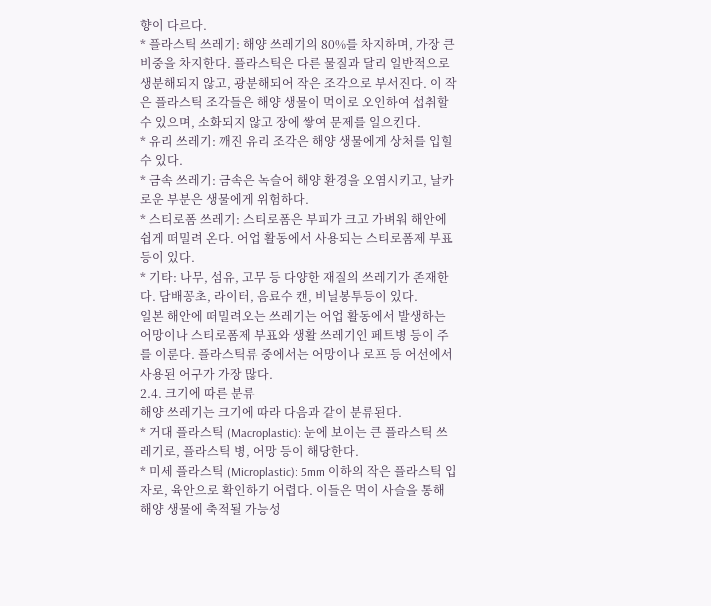향이 다르다.
* 플라스틱 쓰레기: 해양 쓰레기의 80%를 차지하며, 가장 큰 비중을 차지한다. 플라스틱은 다른 물질과 달리 일반적으로 생분해되지 않고, 광분해되어 작은 조각으로 부서진다. 이 작은 플라스틱 조각들은 해양 생물이 먹이로 오인하여 섭취할 수 있으며, 소화되지 않고 장에 쌓여 문제를 일으킨다.
* 유리 쓰레기: 깨진 유리 조각은 해양 생물에게 상처를 입힐 수 있다.
* 금속 쓰레기: 금속은 녹슬어 해양 환경을 오염시키고, 날카로운 부분은 생물에게 위험하다.
* 스티로폼 쓰레기: 스티로폼은 부피가 크고 가벼워 해안에 쉽게 떠밀려 온다. 어업 활동에서 사용되는 스티로폼제 부표 등이 있다.
* 기타: 나무, 섬유, 고무 등 다양한 재질의 쓰레기가 존재한다. 담배꽁초, 라이터, 음료수 캔, 비닐봉투등이 있다.
일본 해안에 떠밀려오는 쓰레기는 어업 활동에서 발생하는 어망이나 스티로폼제 부표와 생활 쓰레기인 페트병 등이 주를 이룬다. 플라스틱류 중에서는 어망이나 로프 등 어선에서 사용된 어구가 가장 많다.
2.4. 크기에 따른 분류
해양 쓰레기는 크기에 따라 다음과 같이 분류된다.
* 거대 플라스틱 (Macroplastic): 눈에 보이는 큰 플라스틱 쓰레기로, 플라스틱 병, 어망 등이 해당한다.
* 미세 플라스틱 (Microplastic): 5mm 이하의 작은 플라스틱 입자로, 육안으로 확인하기 어렵다. 이들은 먹이 사슬을 통해 해양 생물에 축적될 가능성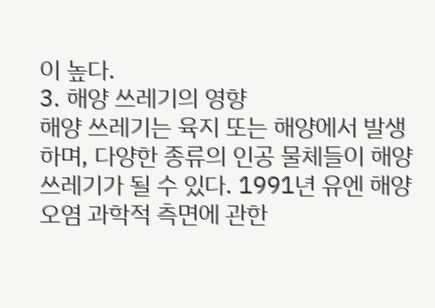이 높다.
3. 해양 쓰레기의 영향
해양 쓰레기는 육지 또는 해양에서 발생하며, 다양한 종류의 인공 물체들이 해양 쓰레기가 될 수 있다. 1991년 유엔 해양오염 과학적 측면에 관한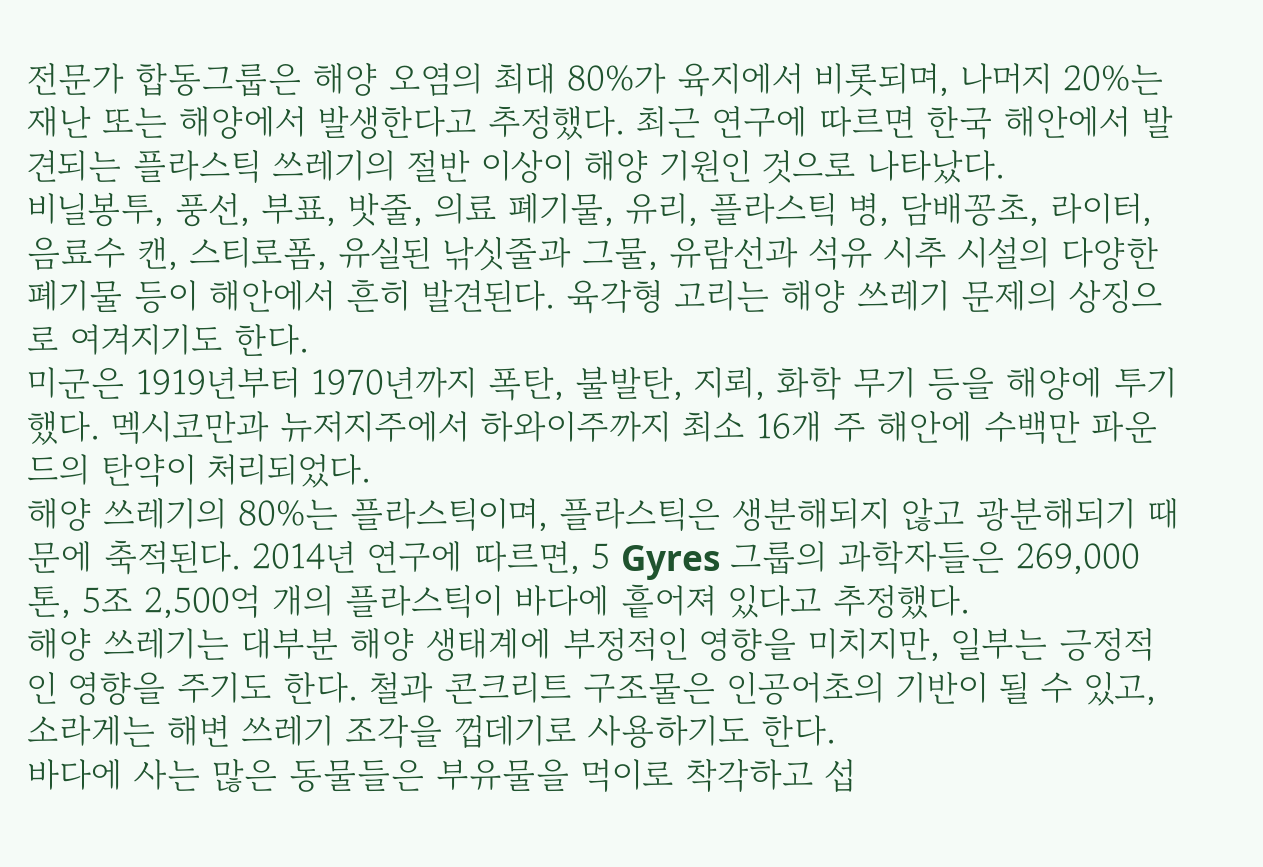전문가 합동그룹은 해양 오염의 최대 80%가 육지에서 비롯되며, 나머지 20%는 재난 또는 해양에서 발생한다고 추정했다. 최근 연구에 따르면 한국 해안에서 발견되는 플라스틱 쓰레기의 절반 이상이 해양 기원인 것으로 나타났다.
비닐봉투, 풍선, 부표, 밧줄, 의료 폐기물, 유리, 플라스틱 병, 담배꽁초, 라이터, 음료수 캔, 스티로폼, 유실된 낚싯줄과 그물, 유람선과 석유 시추 시설의 다양한 폐기물 등이 해안에서 흔히 발견된다. 육각형 고리는 해양 쓰레기 문제의 상징으로 여겨지기도 한다.
미군은 1919년부터 1970년까지 폭탄, 불발탄, 지뢰, 화학 무기 등을 해양에 투기했다. 멕시코만과 뉴저지주에서 하와이주까지 최소 16개 주 해안에 수백만 파운드의 탄약이 처리되었다.
해양 쓰레기의 80%는 플라스틱이며, 플라스틱은 생분해되지 않고 광분해되기 때문에 축적된다. 2014년 연구에 따르면, 5 Gyres 그룹의 과학자들은 269,000톤, 5조 2,500억 개의 플라스틱이 바다에 흩어져 있다고 추정했다.
해양 쓰레기는 대부분 해양 생태계에 부정적인 영향을 미치지만, 일부는 긍정적인 영향을 주기도 한다. 철과 콘크리트 구조물은 인공어초의 기반이 될 수 있고, 소라게는 해변 쓰레기 조각을 껍데기로 사용하기도 한다.
바다에 사는 많은 동물들은 부유물을 먹이로 착각하고 섭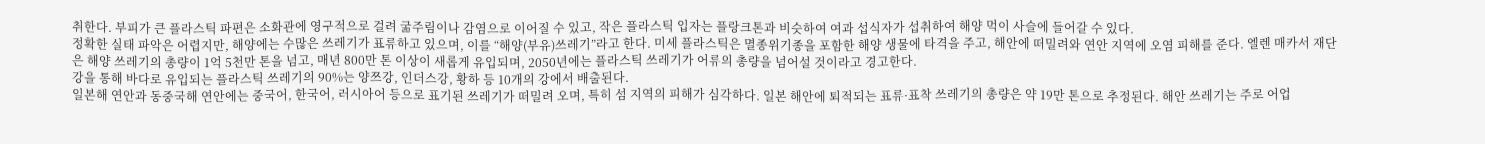취한다. 부피가 큰 플라스틱 파편은 소화관에 영구적으로 걸려 굶주림이나 감염으로 이어질 수 있고, 작은 플라스틱 입자는 플랑크톤과 비슷하여 여과 섭식자가 섭취하여 해양 먹이 사슬에 들어갈 수 있다.
정확한 실태 파악은 어렵지만, 해양에는 수많은 쓰레기가 표류하고 있으며, 이를 “해양(부유)쓰레기”라고 한다. 미세 플라스틱은 멸종위기종을 포함한 해양 생물에 타격을 주고, 해안에 떠밀려와 연안 지역에 오염 피해를 준다. 엘렌 매카서 재단은 해양 쓰레기의 총량이 1억 5천만 톤을 넘고, 매년 800만 톤 이상이 새롭게 유입되며, 2050년에는 플라스틱 쓰레기가 어류의 총량을 넘어설 것이라고 경고한다.
강을 통해 바다로 유입되는 플라스틱 쓰레기의 90%는 양쯔강, 인더스강, 황하 등 10개의 강에서 배출된다.
일본해 연안과 동중국해 연안에는 중국어, 한국어, 러시아어 등으로 표기된 쓰레기가 떠밀려 오며, 특히 섬 지역의 피해가 심각하다. 일본 해안에 퇴적되는 표류·표착 쓰레기의 총량은 약 19만 톤으로 추정된다. 해안 쓰레기는 주로 어업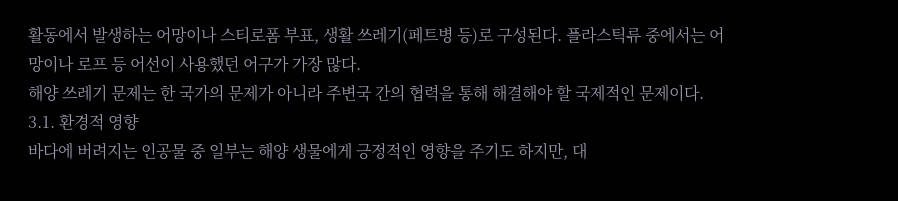활동에서 발생하는 어망이나 스티로폼 부표, 생활 쓰레기(페트병 등)로 구성된다. 플라스틱류 중에서는 어망이나 로프 등 어선이 사용했던 어구가 가장 많다.
해양 쓰레기 문제는 한 국가의 문제가 아니라 주변국 간의 협력을 통해 해결해야 할 국제적인 문제이다.
3.1. 환경적 영향
바다에 버려지는 인공물 중 일부는 해양 생물에게 긍정적인 영향을 주기도 하지만, 대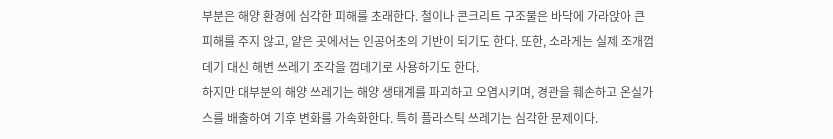부분은 해양 환경에 심각한 피해를 초래한다. 철이나 콘크리트 구조물은 바닥에 가라앉아 큰 피해를 주지 않고, 얕은 곳에서는 인공어초의 기반이 되기도 한다. 또한, 소라게는 실제 조개껍데기 대신 해변 쓰레기 조각을 껍데기로 사용하기도 한다.
하지만 대부분의 해양 쓰레기는 해양 생태계를 파괴하고 오염시키며, 경관을 훼손하고 온실가스를 배출하여 기후 변화를 가속화한다. 특히 플라스틱 쓰레기는 심각한 문제이다.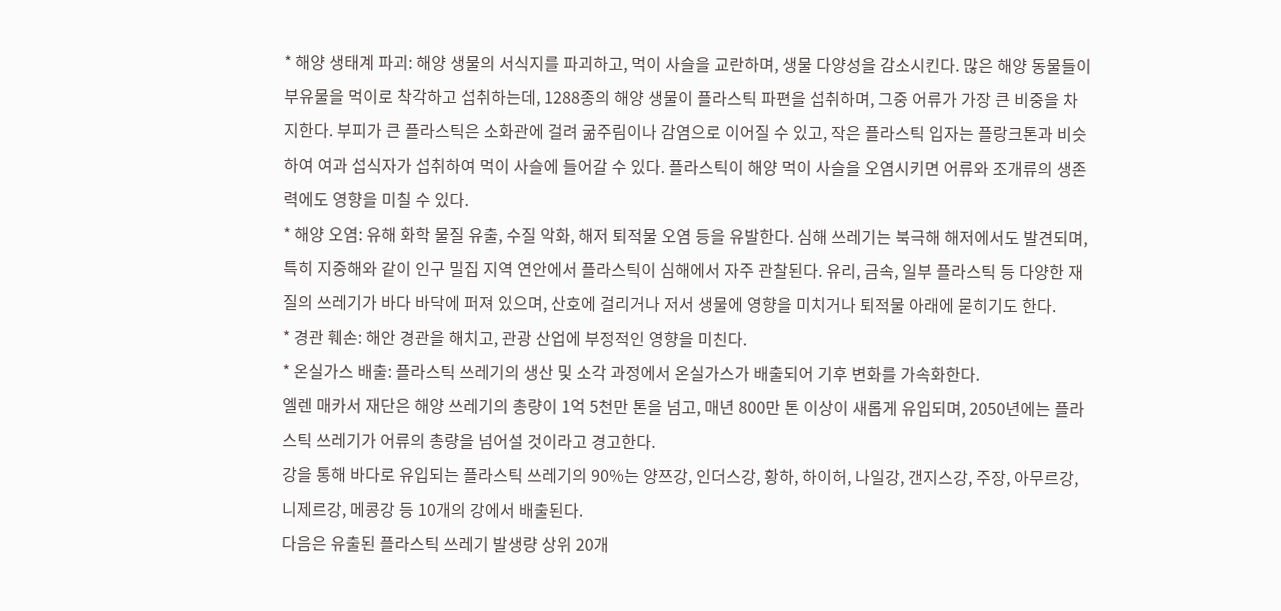* 해양 생태계 파괴: 해양 생물의 서식지를 파괴하고, 먹이 사슬을 교란하며, 생물 다양성을 감소시킨다. 많은 해양 동물들이 부유물을 먹이로 착각하고 섭취하는데, 1288종의 해양 생물이 플라스틱 파편을 섭취하며, 그중 어류가 가장 큰 비중을 차지한다. 부피가 큰 플라스틱은 소화관에 걸려 굶주림이나 감염으로 이어질 수 있고, 작은 플라스틱 입자는 플랑크톤과 비슷하여 여과 섭식자가 섭취하여 먹이 사슬에 들어갈 수 있다. 플라스틱이 해양 먹이 사슬을 오염시키면 어류와 조개류의 생존력에도 영향을 미칠 수 있다.
* 해양 오염: 유해 화학 물질 유출, 수질 악화, 해저 퇴적물 오염 등을 유발한다. 심해 쓰레기는 북극해 해저에서도 발견되며, 특히 지중해와 같이 인구 밀집 지역 연안에서 플라스틱이 심해에서 자주 관찰된다. 유리, 금속, 일부 플라스틱 등 다양한 재질의 쓰레기가 바다 바닥에 퍼져 있으며, 산호에 걸리거나 저서 생물에 영향을 미치거나 퇴적물 아래에 묻히기도 한다.
* 경관 훼손: 해안 경관을 해치고, 관광 산업에 부정적인 영향을 미친다.
* 온실가스 배출: 플라스틱 쓰레기의 생산 및 소각 과정에서 온실가스가 배출되어 기후 변화를 가속화한다.
엘렌 매카서 재단은 해양 쓰레기의 총량이 1억 5천만 톤을 넘고, 매년 800만 톤 이상이 새롭게 유입되며, 2050년에는 플라스틱 쓰레기가 어류의 총량을 넘어설 것이라고 경고한다.
강을 통해 바다로 유입되는 플라스틱 쓰레기의 90%는 양쯔강, 인더스강, 황하, 하이허, 나일강, 갠지스강, 주장, 아무르강, 니제르강, 메콩강 등 10개의 강에서 배출된다.
다음은 유출된 플라스틱 쓰레기 발생량 상위 20개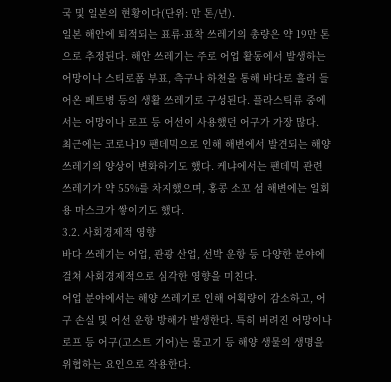국 및 일본의 현황이다(단위: 만 톤/년).
일본 해안에 퇴적되는 표류·표착 쓰레기의 총량은 약 19만 톤으로 추정된다. 해안 쓰레기는 주로 어업 활동에서 발생하는 어망이나 스티로폼 부표, 측구나 하천을 통해 바다로 흘러 들어온 페트병 등의 생활 쓰레기로 구성된다. 플라스틱류 중에서는 어망이나 로프 등 어선이 사용했던 어구가 가장 많다.
최근에는 코로나19 팬데믹으로 인해 해변에서 발견되는 해양 쓰레기의 양상이 변화하기도 했다. 케냐에서는 팬데믹 관련 쓰레기가 약 55%를 차지했으며, 홍콩 소꼬 섬 해변에는 일회용 마스크가 쌓이기도 했다.
3.2. 사회경제적 영향
바다 쓰레기는 어업, 관광 산업, 선박 운항 등 다양한 분야에 걸쳐 사회경제적으로 심각한 영향을 미친다.
어업 분야에서는 해양 쓰레기로 인해 어획량이 감소하고, 어구 손실 및 어선 운항 방해가 발생한다. 특히 버려진 어망이나 로프 등 어구(고스트 기어)는 물고기 등 해양 생물의 생명을 위협하는 요인으로 작용한다.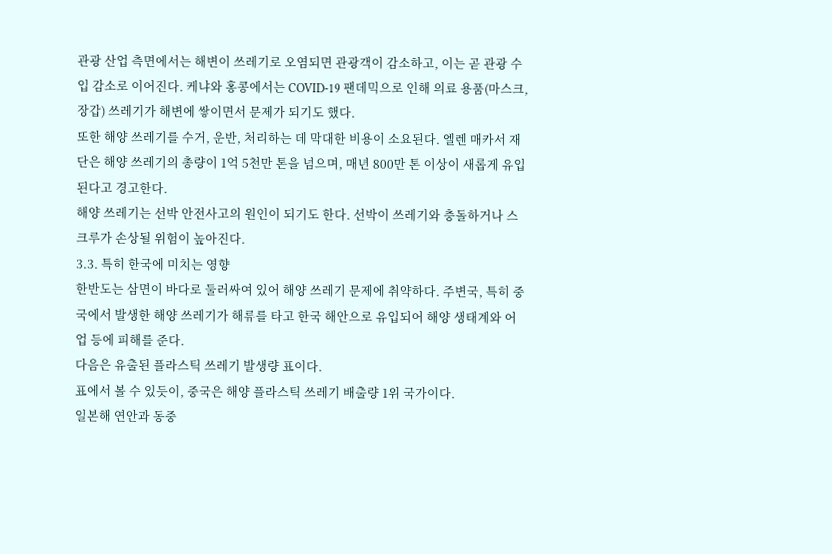관광 산업 측면에서는 해변이 쓰레기로 오염되면 관광객이 감소하고, 이는 곧 관광 수입 감소로 이어진다. 케냐와 홍콩에서는 COVID-19 팬데믹으로 인해 의료 용품(마스크, 장갑) 쓰레기가 해변에 쌓이면서 문제가 되기도 했다.
또한 해양 쓰레기를 수거, 운반, 처리하는 데 막대한 비용이 소요된다. 엘렌 매카서 재단은 해양 쓰레기의 총량이 1억 5천만 톤을 넘으며, 매년 800만 톤 이상이 새롭게 유입된다고 경고한다.
해양 쓰레기는 선박 안전사고의 원인이 되기도 한다. 선박이 쓰레기와 충돌하거나 스크루가 손상될 위험이 높아진다.
3.3. 특히 한국에 미치는 영향
한반도는 삼면이 바다로 둘러싸여 있어 해양 쓰레기 문제에 취약하다. 주변국, 특히 중국에서 발생한 해양 쓰레기가 해류를 타고 한국 해안으로 유입되어 해양 생태계와 어업 등에 피해를 준다.
다음은 유출된 플라스틱 쓰레기 발생량 표이다.
표에서 볼 수 있듯이, 중국은 해양 플라스틱 쓰레기 배출량 1위 국가이다.
일본해 연안과 동중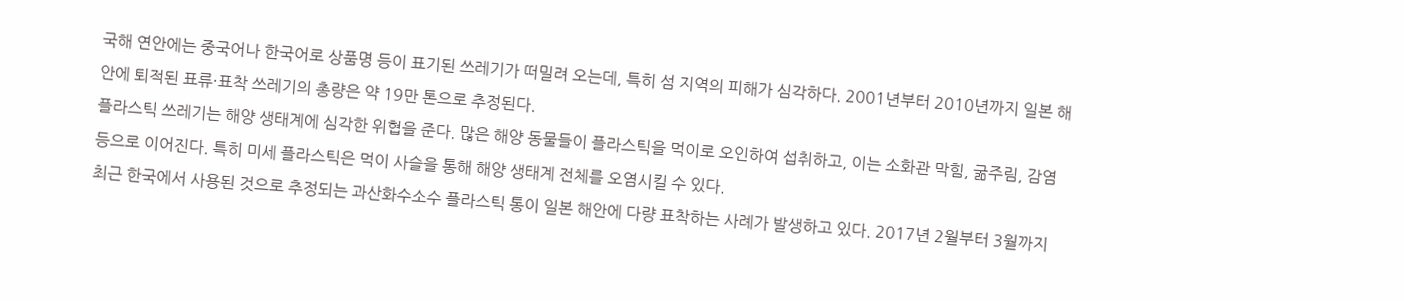국해 연안에는 중국어나 한국어로 상품명 등이 표기된 쓰레기가 떠밀려 오는데, 특히 섬 지역의 피해가 심각하다. 2001년부터 2010년까지 일본 해안에 퇴적된 표류·표착 쓰레기의 총량은 약 19만 톤으로 추정된다.
플라스틱 쓰레기는 해양 생태계에 심각한 위협을 준다. 많은 해양 동물들이 플라스틱을 먹이로 오인하여 섭취하고, 이는 소화관 막힘, 굶주림, 감염 등으로 이어진다. 특히 미세 플라스틱은 먹이 사슬을 통해 해양 생태계 전체를 오염시킬 수 있다.
최근 한국에서 사용된 것으로 추정되는 과산화수소수 플라스틱 통이 일본 해안에 다량 표착하는 사례가 발생하고 있다. 2017년 2월부터 3월까지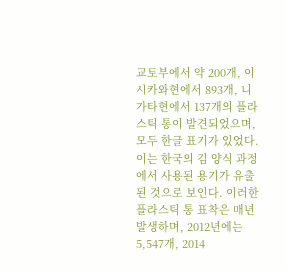교토부에서 약 200개, 이시카와현에서 893개, 니가타현에서 137개의 플라스틱 통이 발견되었으며, 모두 한글 표기가 있었다. 이는 한국의 김 양식 과정에서 사용된 용기가 유출된 것으로 보인다. 이러한 플라스틱 통 표착은 매년 발생하며, 2012년에는 5,547개, 2014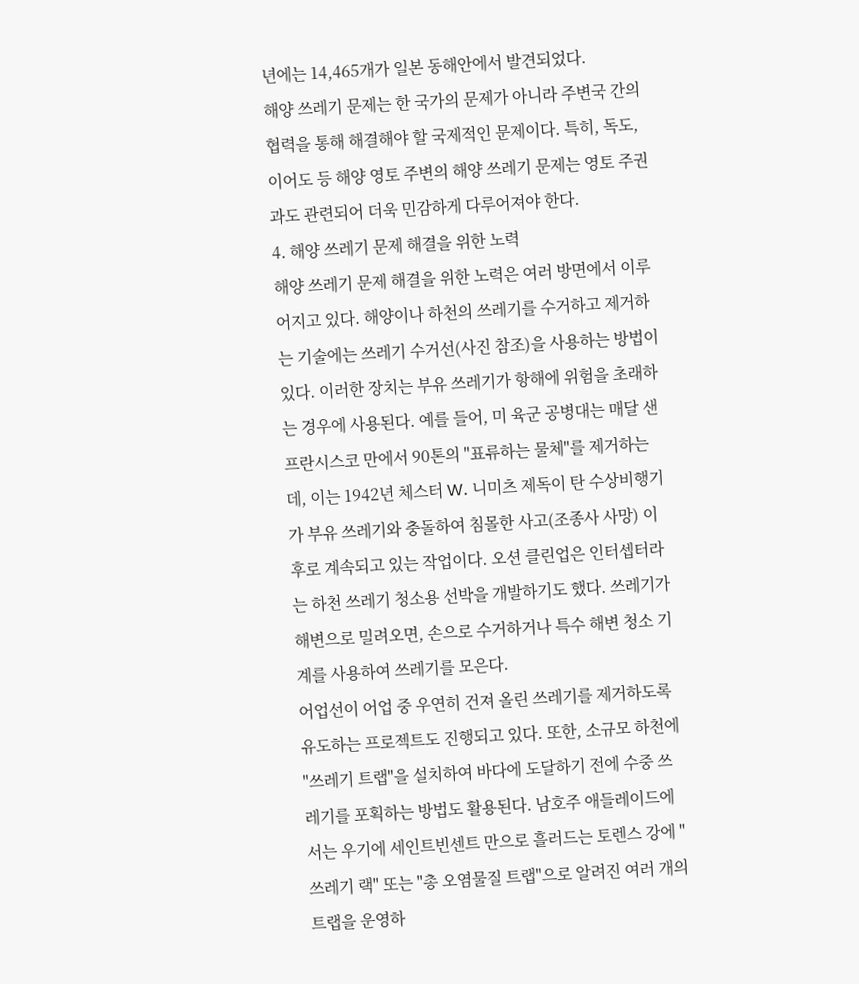년에는 14,465개가 일본 동해안에서 발견되었다.
해양 쓰레기 문제는 한 국가의 문제가 아니라 주변국 간의 협력을 통해 해결해야 할 국제적인 문제이다. 특히, 독도, 이어도 등 해양 영토 주변의 해양 쓰레기 문제는 영토 주권과도 관련되어 더욱 민감하게 다루어져야 한다.
4. 해양 쓰레기 문제 해결을 위한 노력
해양 쓰레기 문제 해결을 위한 노력은 여러 방면에서 이루어지고 있다. 해양이나 하천의 쓰레기를 수거하고 제거하는 기술에는 쓰레기 수거선(사진 참조)을 사용하는 방법이 있다. 이러한 장치는 부유 쓰레기가 항해에 위험을 초래하는 경우에 사용된다. 예를 들어, 미 육군 공병대는 매달 샌프란시스코 만에서 90톤의 "표류하는 물체"를 제거하는데, 이는 1942년 체스터 W. 니미츠 제독이 탄 수상비행기가 부유 쓰레기와 충돌하여 침몰한 사고(조종사 사망) 이후로 계속되고 있는 작업이다. 오션 클린업은 인터셉터라는 하천 쓰레기 청소용 선박을 개발하기도 했다. 쓰레기가 해변으로 밀려오면, 손으로 수거하거나 특수 해변 청소 기계를 사용하여 쓰레기를 모은다.
어업선이 어업 중 우연히 건져 올린 쓰레기를 제거하도록 유도하는 프로젝트도 진행되고 있다. 또한, 소규모 하천에 "쓰레기 트랩"을 설치하여 바다에 도달하기 전에 수중 쓰레기를 포획하는 방법도 활용된다. 남호주 애들레이드에서는 우기에 세인트빈센트 만으로 흘러드는 토렌스 강에 "쓰레기 랙" 또는 "총 오염물질 트랩"으로 알려진 여러 개의 트랩을 운영하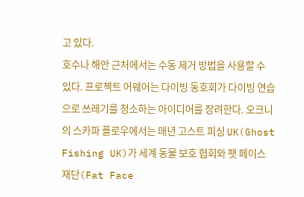고 있다.
호수나 해안 근처에서는 수동 제거 방법을 사용할 수 있다. 프로젝트 어웨어는 다이빙 동호회가 다이빙 연습으로 쓰레기를 청소하는 아이디어를 장려한다. 오크니의 스카파 플로우에서는 매년 고스트 피싱 UK(Ghost Fishing UK)가 세계 동물 보호 협회와 팻 페이스 재단(Fat Face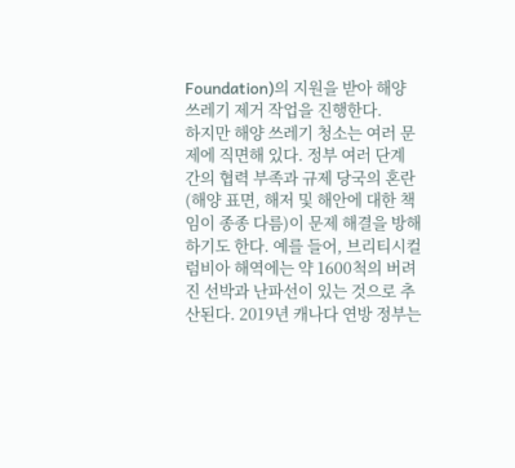Foundation)의 지원을 받아 해양 쓰레기 제거 작업을 진행한다.
하지만 해양 쓰레기 청소는 여러 문제에 직면해 있다. 정부 여러 단계 간의 협력 부족과 규제 당국의 혼란(해양 표면, 해저 및 해안에 대한 책임이 종종 다름)이 문제 해결을 방해하기도 한다. 예를 들어, 브리티시컬럼비아 해역에는 약 1600척의 버려진 선박과 난파선이 있는 것으로 추산된다. 2019년 캐나다 연방 정부는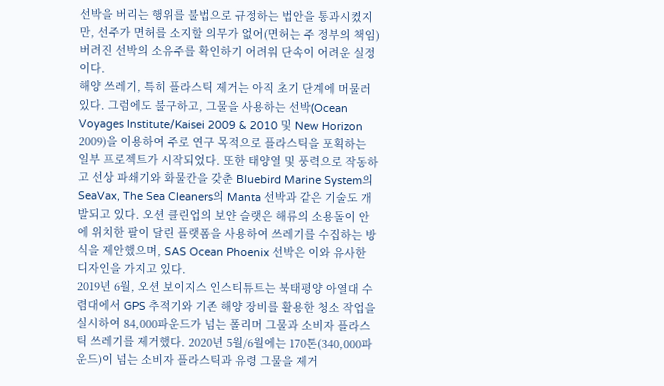선박을 버리는 행위를 불법으로 규정하는 법안을 통과시켰지만, 선주가 면허를 소지할 의무가 없어(면허는 주 정부의 책임) 버려진 선박의 소유주를 확인하기 어려워 단속이 어려운 실정이다.
해양 쓰레기, 특히 플라스틱 제거는 아직 초기 단계에 머물러 있다. 그럼에도 불구하고, 그물을 사용하는 선박(Ocean Voyages Institute/Kaisei 2009 & 2010 및 New Horizon 2009)을 이용하여 주로 연구 목적으로 플라스틱을 포획하는 일부 프로젝트가 시작되었다. 또한 태양열 및 풍력으로 작동하고 선상 파쇄기와 화물칸을 갖춘 Bluebird Marine System의 SeaVax, The Sea Cleaners의 Manta 선박과 같은 기술도 개발되고 있다. 오션 클린업의 보얀 슬랫은 해류의 소용돌이 안에 위치한 팔이 달린 플랫폼을 사용하여 쓰레기를 수집하는 방식을 제안했으며, SAS Ocean Phoenix 선박은 이와 유사한 디자인을 가지고 있다.
2019년 6월, 오션 보이지스 인스티튜트는 북태평양 아열대 수렴대에서 GPS 추적기와 기존 해양 장비를 활용한 청소 작업을 실시하여 84,000파운드가 넘는 폴리머 그물과 소비자 플라스틱 쓰레기를 제거했다. 2020년 5월/6월에는 170톤(340,000파운드)이 넘는 소비자 플라스틱과 유령 그물을 제거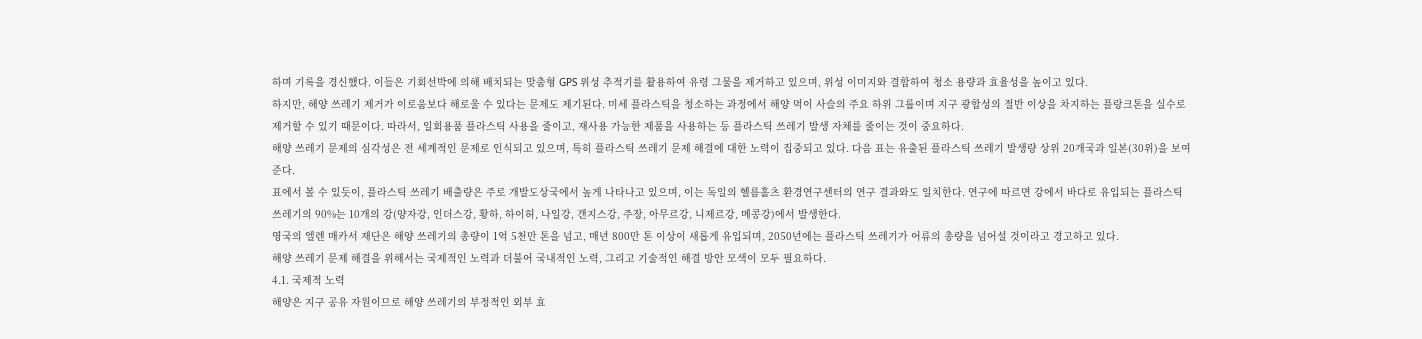하며 기록을 경신했다. 이들은 기회선박에 의해 배치되는 맞춤형 GPS 위성 추적기를 활용하여 유령 그물을 제거하고 있으며, 위성 이미지와 결합하여 청소 용량과 효율성을 높이고 있다.
하지만, 해양 쓰레기 제거가 이로움보다 해로울 수 있다는 문제도 제기된다. 미세 플라스틱을 청소하는 과정에서 해양 먹이 사슬의 주요 하위 그룹이며 지구 광합성의 절반 이상을 차지하는 플랑크톤을 실수로 제거할 수 있기 때문이다. 따라서, 일회용품 플라스틱 사용을 줄이고, 재사용 가능한 제품을 사용하는 등 플라스틱 쓰레기 발생 자체를 줄이는 것이 중요하다.
해양 쓰레기 문제의 심각성은 전 세계적인 문제로 인식되고 있으며, 특히 플라스틱 쓰레기 문제 해결에 대한 노력이 집중되고 있다. 다음 표는 유출된 플라스틱 쓰레기 발생량 상위 20개국과 일본(30위)을 보여준다.
표에서 볼 수 있듯이, 플라스틱 쓰레기 배출량은 주로 개발도상국에서 높게 나타나고 있으며, 이는 독일의 헬름홀츠 환경연구센터의 연구 결과와도 일치한다. 연구에 따르면 강에서 바다로 유입되는 플라스틱 쓰레기의 90%는 10개의 강(양자강, 인더스강, 황하, 하이허, 나일강, 갠지스강, 주장, 아무르강, 니제르강, 메콩강)에서 발생한다.
영국의 엘렌 매카서 재단은 해양 쓰레기의 총량이 1억 5천만 톤을 넘고, 매년 800만 톤 이상이 새롭게 유입되며, 2050년에는 플라스틱 쓰레기가 어류의 총량을 넘어설 것이라고 경고하고 있다.
해양 쓰레기 문제 해결을 위해서는 국제적인 노력과 더불어 국내적인 노력, 그리고 기술적인 해결 방안 모색이 모두 필요하다.
4.1. 국제적 노력
해양은 지구 공유 자원이므로 해양 쓰레기의 부정적인 외부 효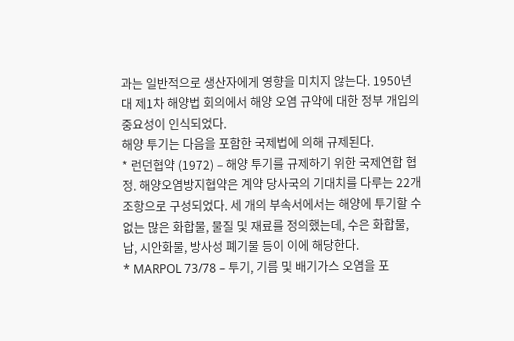과는 일반적으로 생산자에게 영향을 미치지 않는다. 1950년대 제1차 해양법 회의에서 해양 오염 규약에 대한 정부 개입의 중요성이 인식되었다.
해양 투기는 다음을 포함한 국제법에 의해 규제된다.
* 런던협약 (1972) – 해양 투기를 규제하기 위한 국제연합 협정. 해양오염방지협약은 계약 당사국의 기대치를 다루는 22개 조항으로 구성되었다. 세 개의 부속서에서는 해양에 투기할 수 없는 많은 화합물, 물질 및 재료를 정의했는데, 수은 화합물, 납, 시안화물, 방사성 폐기물 등이 이에 해당한다.
* MARPOL 73/78 – 투기, 기름 및 배기가스 오염을 포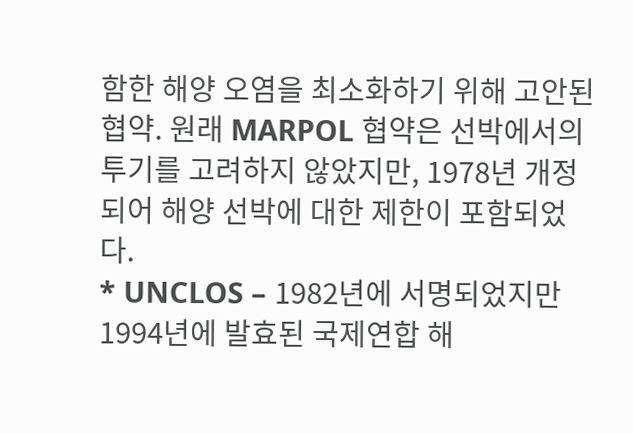함한 해양 오염을 최소화하기 위해 고안된 협약. 원래 MARPOL 협약은 선박에서의 투기를 고려하지 않았지만, 1978년 개정되어 해양 선박에 대한 제한이 포함되었다.
* UNCLOS – 1982년에 서명되었지만 1994년에 발효된 국제연합 해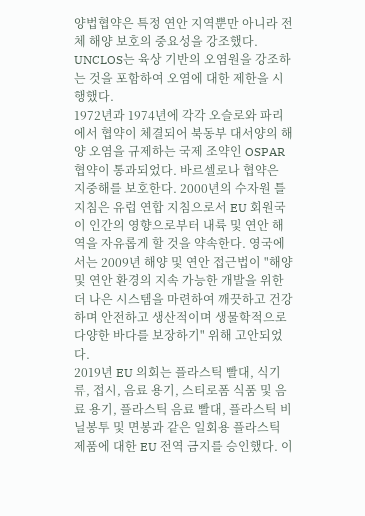양법협약은 특정 연안 지역뿐만 아니라 전체 해양 보호의 중요성을 강조했다. UNCLOS는 육상 기반의 오염원을 강조하는 것을 포함하여 오염에 대한 제한을 시행했다.
1972년과 1974년에 각각 오슬로와 파리에서 협약이 체결되어 북동부 대서양의 해양 오염을 규제하는 국제 조약인 OSPAR 협약이 통과되었다. 바르셀로나 협약은 지중해를 보호한다. 2000년의 수자원 틀 지침은 유럽 연합 지침으로서 EU 회원국이 인간의 영향으로부터 내륙 및 연안 해역을 자유롭게 할 것을 약속한다. 영국에서는 2009년 해양 및 연안 접근법이 "해양 및 연안 환경의 지속 가능한 개발을 위한 더 나은 시스템을 마련하여 깨끗하고 건강하며 안전하고 생산적이며 생물학적으로 다양한 바다를 보장하기" 위해 고안되었다.
2019년 EU 의회는 플라스틱 빨대, 식기류, 접시, 음료 용기, 스티로폼 식품 및 음료 용기, 플라스틱 음료 빨대, 플라스틱 비닐봉투 및 면봉과 같은 일회용 플라스틱 제품에 대한 EU 전역 금지를 승인했다. 이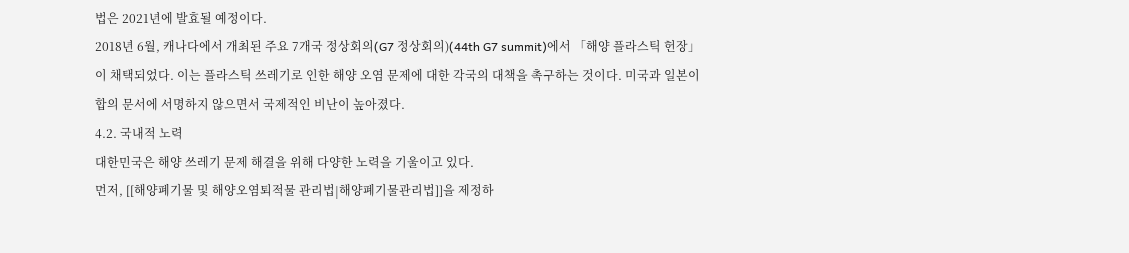법은 2021년에 발효될 예정이다.
2018년 6월, 캐나다에서 개최된 주요 7개국 정상회의(G7 정상회의)(44th G7 summit)에서 「해양 플라스틱 헌장」이 채택되었다. 이는 플라스틱 쓰레기로 인한 해양 오염 문제에 대한 각국의 대책을 촉구하는 것이다. 미국과 일본이 합의 문서에 서명하지 않으면서 국제적인 비난이 높아졌다.
4.2. 국내적 노력
대한민국은 해양 쓰레기 문제 해결을 위해 다양한 노력을 기울이고 있다.
먼저, [[해양폐기물 및 해양오염퇴적물 관리법|해양폐기물관리법]]을 제정하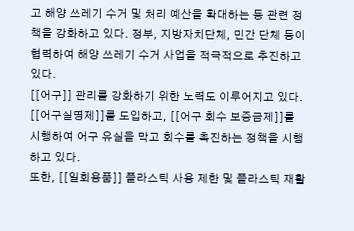고 해양 쓰레기 수거 및 처리 예산을 확대하는 등 관련 정책을 강화하고 있다. 정부, 지방자치단체, 민간 단체 등이 협력하여 해양 쓰레기 수거 사업을 적극적으로 추진하고 있다.
[[어구]] 관리를 강화하기 위한 노력도 이루어지고 있다. [[어구실명제]]를 도입하고, [[어구 회수 보증금제]]를 시행하여 어구 유실을 막고 회수를 촉진하는 정책을 시행하고 있다.
또한, [[일회용품]] 플라스틱 사용 제한 및 플라스틱 재활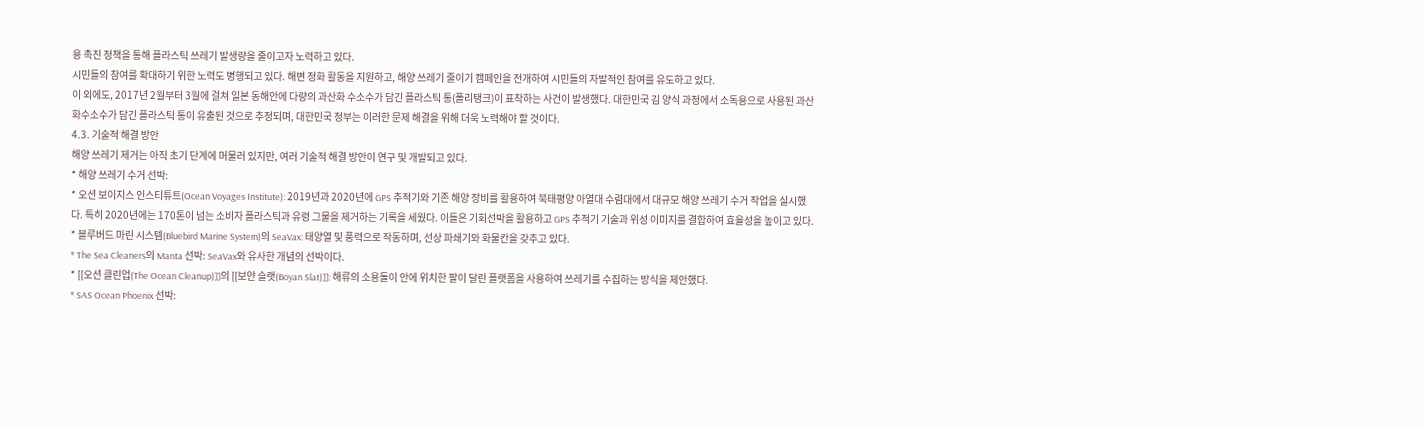용 촉진 정책을 통해 플라스틱 쓰레기 발생량을 줄이고자 노력하고 있다.
시민들의 참여를 확대하기 위한 노력도 병행되고 있다. 해변 정화 활동을 지원하고, 해양 쓰레기 줄이기 캠페인을 전개하여 시민들의 자발적인 참여를 유도하고 있다.
이 외에도, 2017년 2월부터 3월에 걸쳐 일본 동해안에 다량의 과산화 수소수가 담긴 플라스틱 통(폴리탱크)이 표착하는 사건이 발생했다. 대한민국 김 양식 과정에서 소독용으로 사용된 과산화수소수가 담긴 플라스틱 통이 유출된 것으로 추정되며, 대한민국 정부는 이러한 문제 해결을 위해 더욱 노력해야 할 것이다.
4.3. 기술적 해결 방안
해양 쓰레기 제거는 아직 초기 단계에 머물러 있지만, 여러 기술적 해결 방안이 연구 및 개발되고 있다.
* 해양 쓰레기 수거 선박:
* 오션 보이지스 인스티튜트(Ocean Voyages Institute): 2019년과 2020년에 GPS 추적기와 기존 해양 장비를 활용하여 북태평양 아열대 수렴대에서 대규모 해양 쓰레기 수거 작업을 실시했다. 특히 2020년에는 170톤이 넘는 소비자 플라스틱과 유령 그물을 제거하는 기록을 세웠다. 이들은 기회선박을 활용하고 GPS 추적기 기술과 위성 이미지를 결합하여 효율성을 높이고 있다.
* 블루버드 마린 시스템(Bluebird Marine System)의 SeaVax: 태양열 및 풍력으로 작동하며, 선상 파쇄기와 화물칸을 갖추고 있다.
* The Sea Cleaners의 Manta 선박: SeaVax와 유사한 개념의 선박이다.
* [[오션 클린업(The Ocean Cleanup)]]의 [[보얀 슬랫(Boyan Slat)]]: 해류의 소용돌이 안에 위치한 팔이 달린 플랫폼을 사용하여 쓰레기를 수집하는 방식을 제안했다.
* SAS Ocean Phoenix 선박: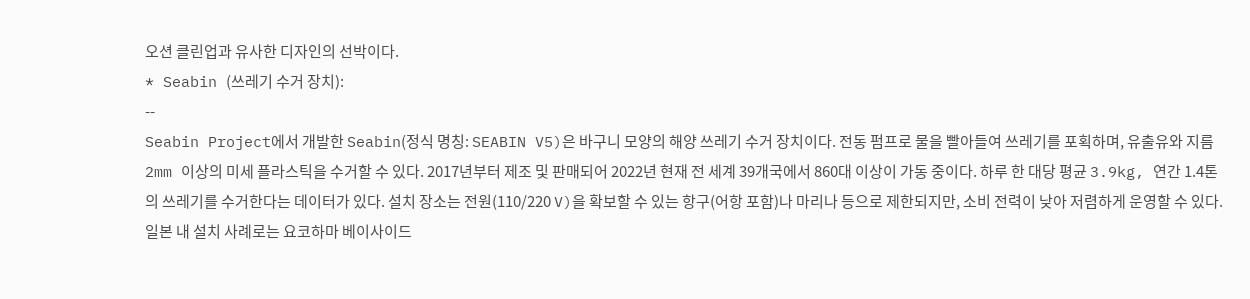오션 클린업과 유사한 디자인의 선박이다.
* Seabin (쓰레기 수거 장치):
--
Seabin Project에서 개발한 Seabin(정식 명칭: SEABIN V5)은 바구니 모양의 해양 쓰레기 수거 장치이다. 전동 펌프로 물을 빨아들여 쓰레기를 포획하며, 유출유와 지름 2mm 이상의 미세 플라스틱을 수거할 수 있다. 2017년부터 제조 및 판매되어 2022년 현재 전 세계 39개국에서 860대 이상이 가동 중이다. 하루 한 대당 평균 3.9kg, 연간 1.4톤의 쓰레기를 수거한다는 데이터가 있다. 설치 장소는 전원(110/220 V)을 확보할 수 있는 항구(어항 포함)나 마리나 등으로 제한되지만, 소비 전력이 낮아 저렴하게 운영할 수 있다. 일본 내 설치 사례로는 요코하마 베이사이드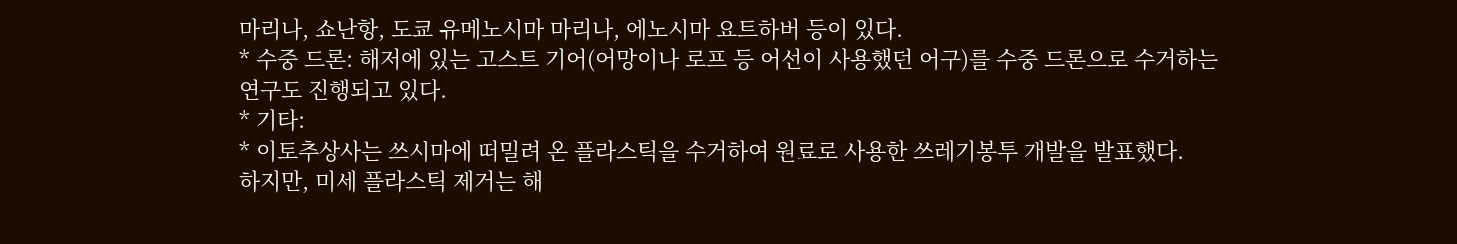마리나, 쇼난항, 도쿄 유메노시마 마리나, 에노시마 요트하버 등이 있다.
* 수중 드론: 해저에 있는 고스트 기어(어망이나 로프 등 어선이 사용했던 어구)를 수중 드론으로 수거하는 연구도 진행되고 있다.
* 기타:
* 이토추상사는 쓰시마에 떠밀려 온 플라스틱을 수거하여 원료로 사용한 쓰레기봉투 개발을 발표했다.
하지만, 미세 플라스틱 제거는 해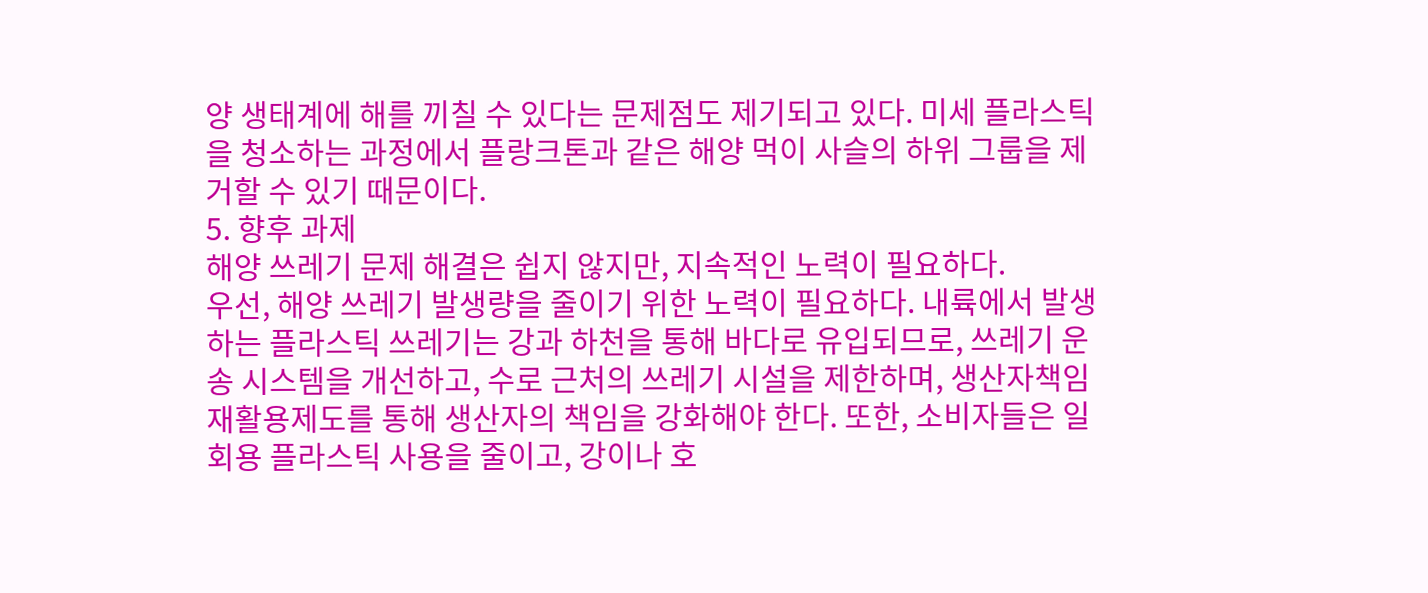양 생태계에 해를 끼칠 수 있다는 문제점도 제기되고 있다. 미세 플라스틱을 청소하는 과정에서 플랑크톤과 같은 해양 먹이 사슬의 하위 그룹을 제거할 수 있기 때문이다.
5. 향후 과제
해양 쓰레기 문제 해결은 쉽지 않지만, 지속적인 노력이 필요하다.
우선, 해양 쓰레기 발생량을 줄이기 위한 노력이 필요하다. 내륙에서 발생하는 플라스틱 쓰레기는 강과 하천을 통해 바다로 유입되므로, 쓰레기 운송 시스템을 개선하고, 수로 근처의 쓰레기 시설을 제한하며, 생산자책임재활용제도를 통해 생산자의 책임을 강화해야 한다. 또한, 소비자들은 일회용 플라스틱 사용을 줄이고, 강이나 호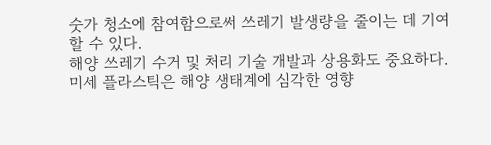숫가 청소에 참여함으로써 쓰레기 발생량을 줄이는 데 기여할 수 있다.
해양 쓰레기 수거 및 처리 기술 개발과 상용화도 중요하다. 미세 플라스틱은 해양 생태계에 심각한 영향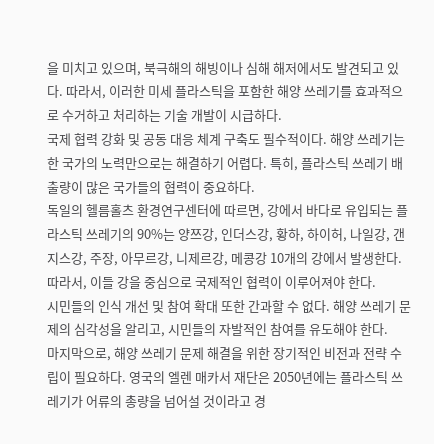을 미치고 있으며, 북극해의 해빙이나 심해 해저에서도 발견되고 있다. 따라서, 이러한 미세 플라스틱을 포함한 해양 쓰레기를 효과적으로 수거하고 처리하는 기술 개발이 시급하다.
국제 협력 강화 및 공동 대응 체계 구축도 필수적이다. 해양 쓰레기는 한 국가의 노력만으로는 해결하기 어렵다. 특히, 플라스틱 쓰레기 배출량이 많은 국가들의 협력이 중요하다.
독일의 헬름홀츠 환경연구센터에 따르면, 강에서 바다로 유입되는 플라스틱 쓰레기의 90%는 양쯔강, 인더스강, 황하, 하이허, 나일강, 갠지스강, 주장, 아무르강, 니제르강, 메콩강 10개의 강에서 발생한다. 따라서, 이들 강을 중심으로 국제적인 협력이 이루어져야 한다.
시민들의 인식 개선 및 참여 확대 또한 간과할 수 없다. 해양 쓰레기 문제의 심각성을 알리고, 시민들의 자발적인 참여를 유도해야 한다.
마지막으로, 해양 쓰레기 문제 해결을 위한 장기적인 비전과 전략 수립이 필요하다. 영국의 엘렌 매카서 재단은 2050년에는 플라스틱 쓰레기가 어류의 총량을 넘어설 것이라고 경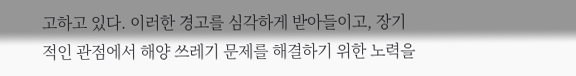고하고 있다. 이러한 경고를 심각하게 받아들이고, 장기적인 관점에서 해양 쓰레기 문제를 해결하기 위한 노력을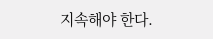지속해야 한다.